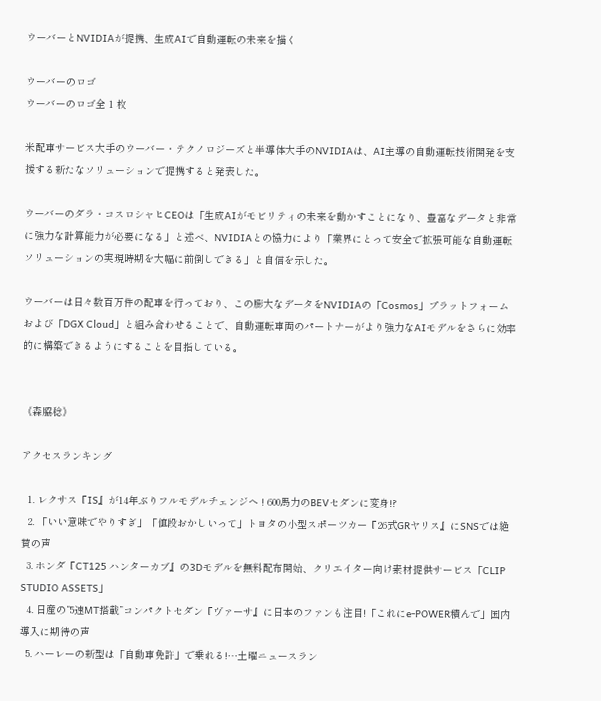ウーバーとNVIDIAが提携、生成AIで自動運転の未来を描く

ウーバーのロゴ
ウーバーのロゴ全 1 枚

米配車サービス大手のウーバー・テクノロジーズと半導体大手のNVIDIAは、AI主導の自動運転技術開発を支援する新たなソリューションで提携すると発表した。

ウーバーのダラ・コスロシャヒCEOは「生成AIがモビリティの未来を動かすことになり、豊富なデータと非常に強力な計算能力が必要になる」と述べ、NVIDIAとの協力により「業界にとって安全で拡張可能な自動運転ソリューションの実現時期を大幅に前倒しできる」と自信を示した。

ウーバーは日々数百万件の配車を行っており、この膨大なデータをNVIDIAの「Cosmos」プラットフォームおよび「DGX Cloud」と組み合わせることで、自動運転車両のパートナーがより強力なAIモデルをさらに効率的に構築できるようにすることを目指している。


《森脇稔》

アクセスランキング

  1. レクサス『IS』が14年ぶりフルモデルチェンジへ ! 600馬力のBEVセダンに変身!?
  2. 「いい意味でやりすぎ」「値段おかしいって」トヨタの小型スポーツカー『26式GRヤリス』にSNSでは絶賛の声
  3. ホンダ『CT125 ハンターカブ』の3Dモデルを無料配布開始、クリエイター向け素材提供サービス「CLIP STUDIO ASSETS」
  4. 日産の“5速MT搭載”コンパクトセダン『ヴァーサ』に日本のファンも注目!「これにe-POWER積んで」国内導入に期待の声
  5. ハーレーの新型は「自動車免許」で乗れる!…土曜ニュースラン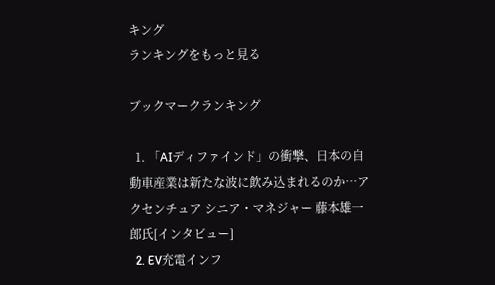キング
ランキングをもっと見る

ブックマークランキング

  1. 「AIディファインド」の衝撃、日本の自動車産業は新たな波に飲み込まれるのか…アクセンチュア シニア・マネジャー 藤本雄一郎氏[インタビュー]
  2. EV充電インフ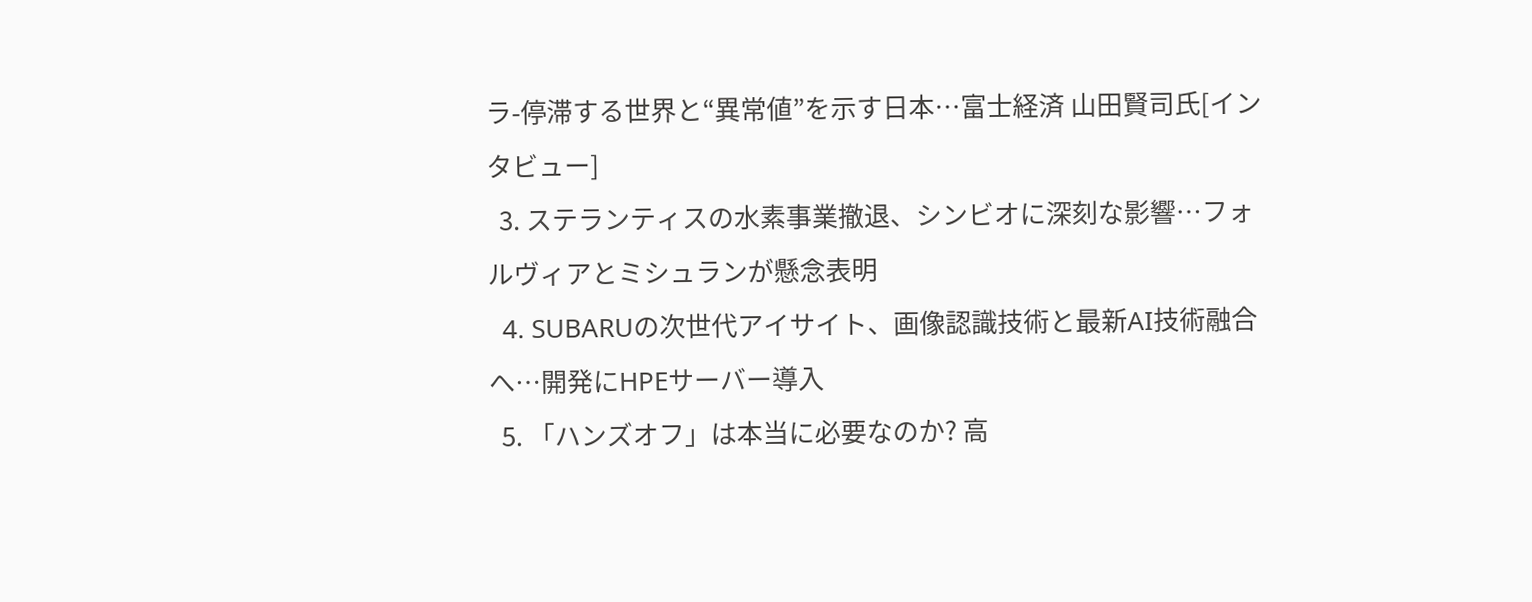ラ-停滞する世界と“異常値”を示す日本…富士経済 山田賢司氏[インタビュー]
  3. ステランティスの水素事業撤退、シンビオに深刻な影響…フォルヴィアとミシュランが懸念表明
  4. SUBARUの次世代アイサイト、画像認識技術と最新AI技術融合へ…開発にHPEサーバー導入
  5. 「ハンズオフ」は本当に必要なのか? 高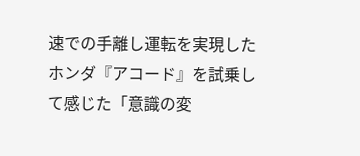速での手離し運転を実現したホンダ『アコード』を試乗して感じた「意識の変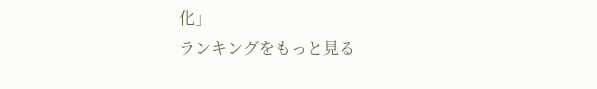化」
ランキングをもっと見る